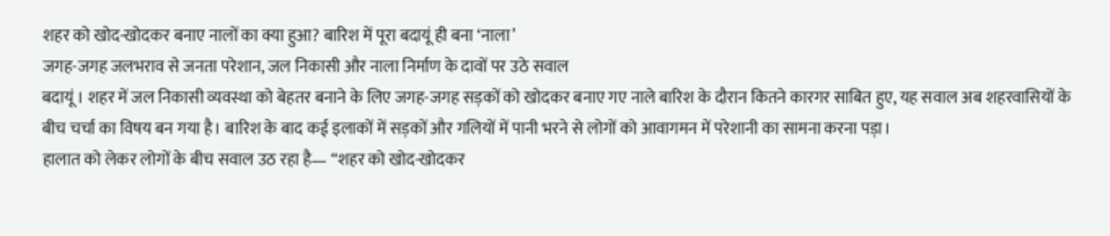शहर को खोद-खोदकर बनाए नालों का क्या हुआ? बारिश में पूरा बदायूं ही बना ‘नाला’
जगह-जगह जलभराव से जनता परेशान, जल निकासी और नाला निर्माण के दावों पर उठे सवाल
बदायूं। शहर में जल निकासी व्यवस्था को बेहतर बनाने के लिए जगह-जगह सड़कों को खोदकर बनाए गए नाले बारिश के दौरान कितने कारगर साबित हुए, यह सवाल अब शहरवासियों के बीच चर्चा का विषय बन गया है। बारिश के बाद कई इलाकों में सड़कों और गलियों में पानी भरने से लोगों को आवागमन में परेशानी का सामना करना पड़ा।
हालात को लेकर लोगों के बीच सवाल उठ रहा है— “शहर को खोद-खोदकर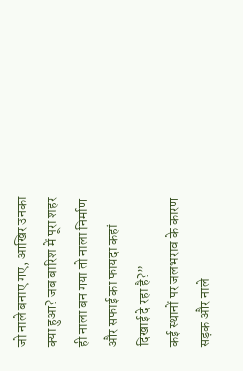जो नाले बनाए गए, आखिर उनका क्या हुआ? जब बारिश में पूरा शहर ही नाला बन गया तो नाला निर्माण और सफाई का फायदा कहां दिखाई दे रहा है?”
कई स्थानों पर जलभराव के कारण सड़क और नाले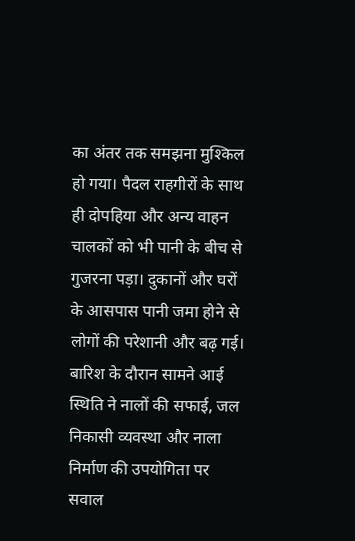का अंतर तक समझना मुश्किल हो गया। पैदल राहगीरों के साथ ही दोपहिया और अन्य वाहन चालकों को भी पानी के बीच से गुजरना पड़ा। दुकानों और घरों के आसपास पानी जमा होने से लोगों की परेशानी और बढ़ गई।
बारिश के दौरान सामने आई स्थिति ने नालों की सफाई, जल निकासी व्यवस्था और नाला निर्माण की उपयोगिता पर सवाल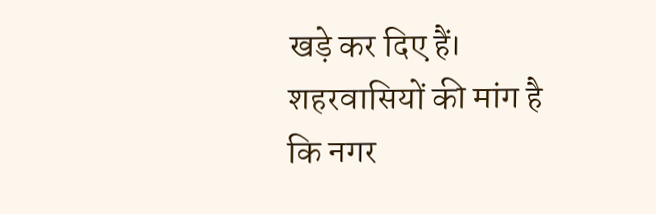खड़े कर दिए हैं। शहरवासियों की मांग है कि नगर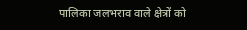पालिका जलभराव वाले क्षेत्रों को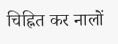चिह्नित कर नालों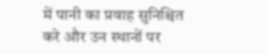में पानी का प्रवाह सुनिश्चित करे और उन स्थानों पर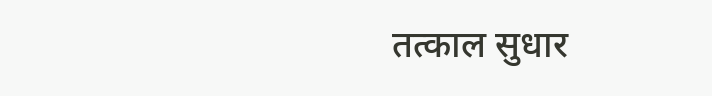तत्काल सुधार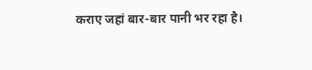कराए जहां बार-बार पानी भर रहा है।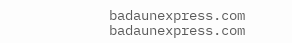badaunexpress.com badaunexpress.com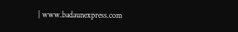| www.badaunexpress.com